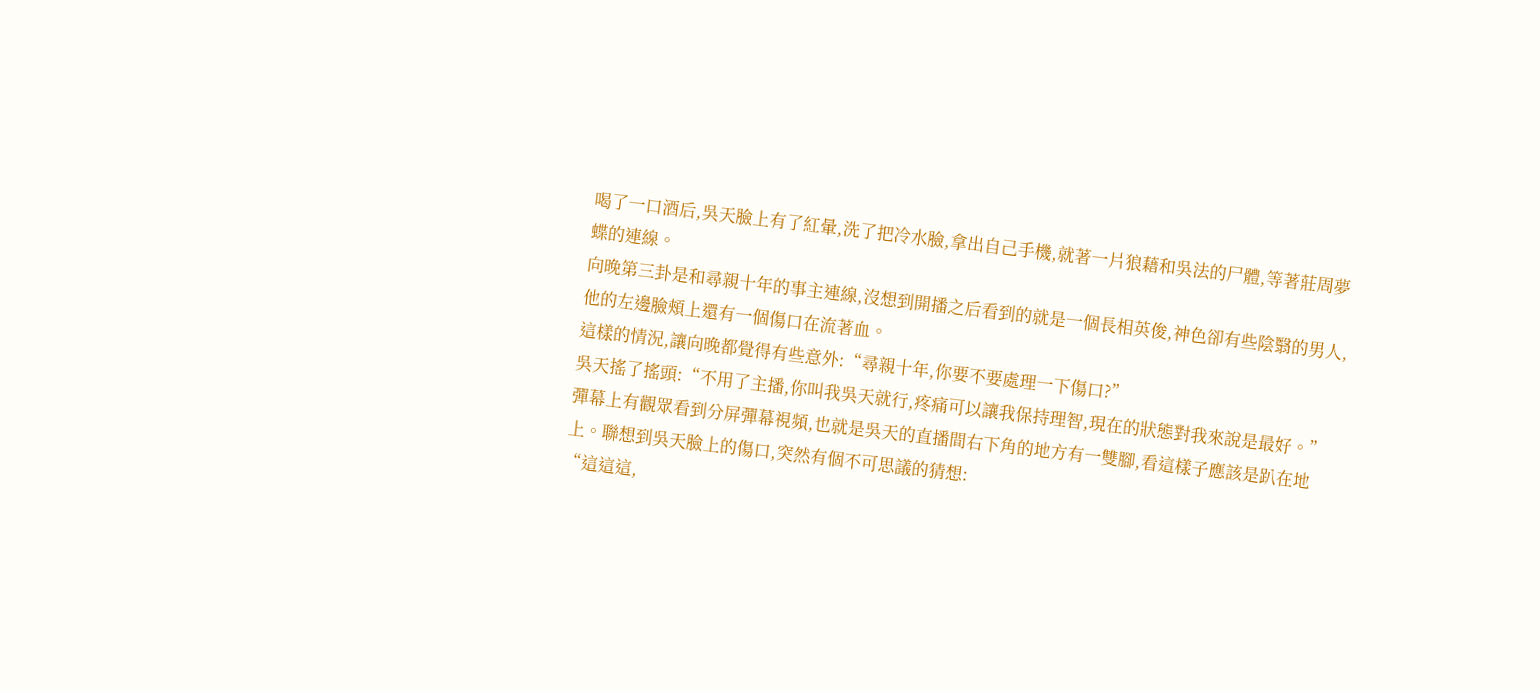喝了一口酒后,吳天臉上有了紅暈,洗了把冷水臉,拿出自己手機,就著一片狼藉和吳法的尸體,等著莊周夢蝶的連線。
向晚第三卦是和尋親十年的事主連線,沒想到開播之后看到的就是一個長相英俊,神色卻有些陰翳的男人,他的左邊臉頰上還有一個傷口在流著血。
這樣的情況,讓向晚都覺得有些意外:“尋親十年,你要不要處理一下傷口?”
吳天搖了搖頭:“不用了主播,你叫我吳天就行,疼痛可以讓我保持理智,現在的狀態對我來說是最好。”
彈幕上有觀眾看到分屏彈幕視頻,也就是吳天的直播間右下角的地方有一雙腳,看這樣子應該是趴在地上。聯想到吳天臉上的傷口,突然有個不可思議的猜想:
“這這這,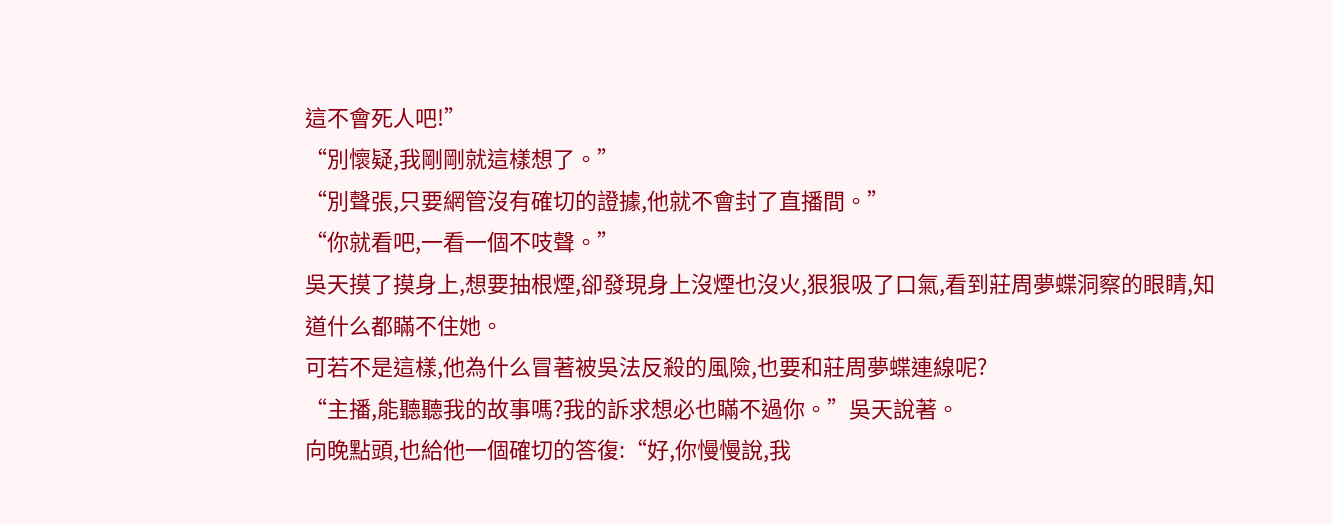這不會死人吧!”
“別懷疑,我剛剛就這樣想了。”
“別聲張,只要網管沒有確切的證據,他就不會封了直播間。”
“你就看吧,一看一個不吱聲。”
吳天摸了摸身上,想要抽根煙,卻發現身上沒煙也沒火,狠狠吸了口氣,看到莊周夢蝶洞察的眼睛,知道什么都瞞不住她。
可若不是這樣,他為什么冒著被吳法反殺的風險,也要和莊周夢蝶連線呢?
“主播,能聽聽我的故事嗎?我的訴求想必也瞞不過你。”吳天說著。
向晚點頭,也給他一個確切的答復:“好,你慢慢說,我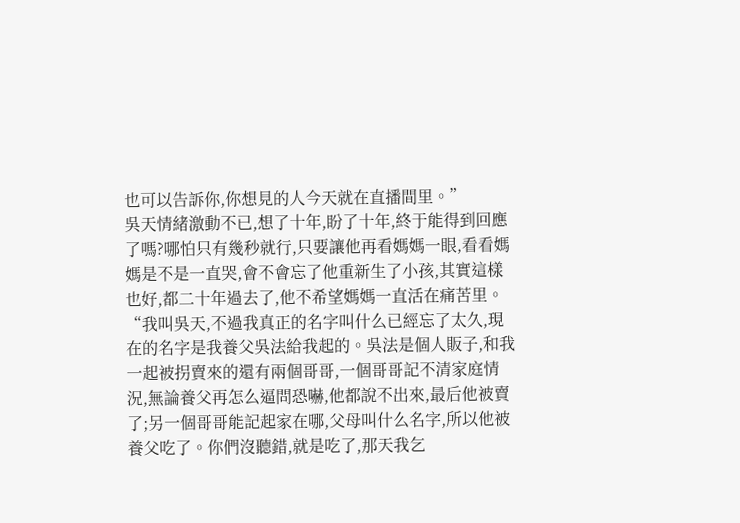也可以告訴你,你想見的人今天就在直播間里。”
吳天情緒激動不已,想了十年,盼了十年,終于能得到回應了嗎?哪怕只有幾秒就行,只要讓他再看媽媽一眼,看看媽媽是不是一直哭,會不會忘了他重新生了小孩,其實這樣也好,都二十年過去了,他不希望媽媽一直活在痛苦里。
“我叫吳天,不過我真正的名字叫什么已經忘了太久,現在的名字是我養父吳法給我起的。吳法是個人販子,和我一起被拐賣來的還有兩個哥哥,一個哥哥記不清家庭情況,無論養父再怎么逼問恐嚇,他都說不出來,最后他被賣了;另一個哥哥能記起家在哪,父母叫什么名字,所以他被養父吃了。你們沒聽錯,就是吃了,那天我乞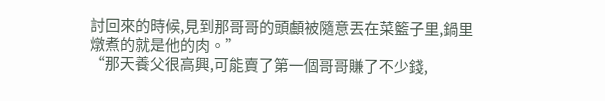討回來的時候,見到那哥哥的頭顱被隨意丟在菜籃子里,鍋里燉煮的就是他的肉。”
“那天養父很高興,可能賣了第一個哥哥賺了不少錢,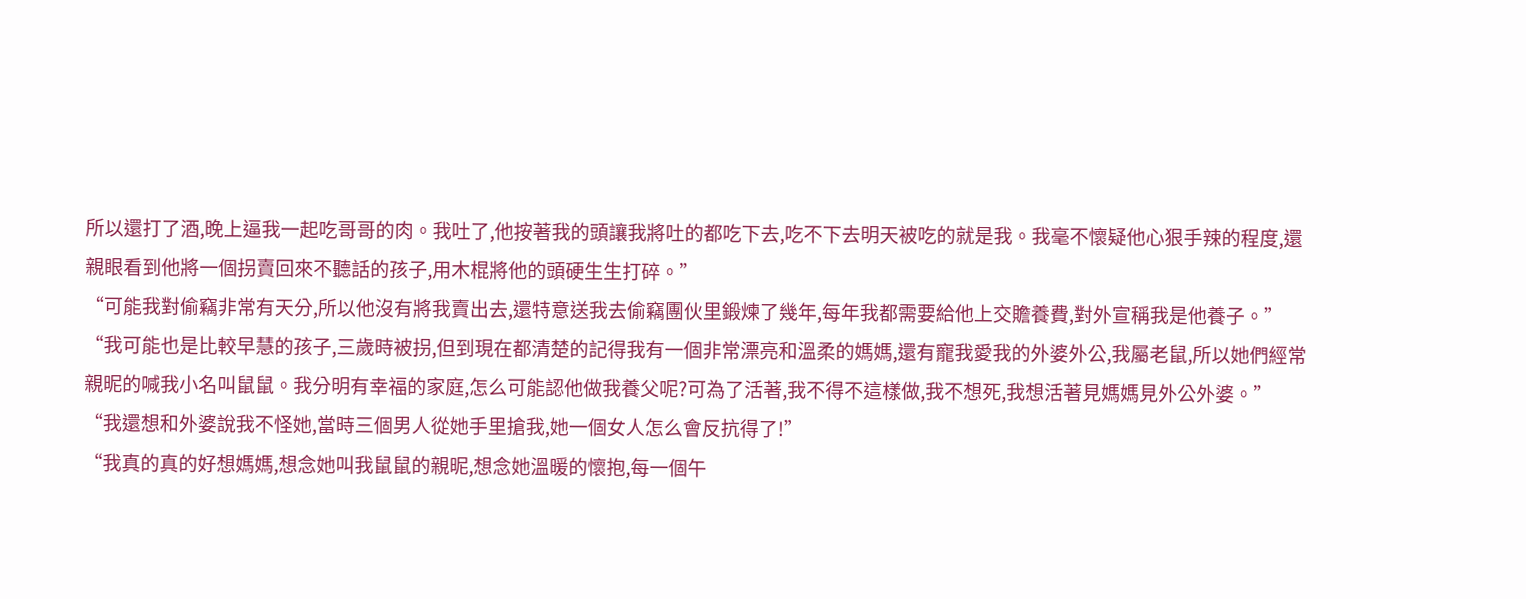所以還打了酒,晚上逼我一起吃哥哥的肉。我吐了,他按著我的頭讓我將吐的都吃下去,吃不下去明天被吃的就是我。我毫不懷疑他心狠手辣的程度,還親眼看到他將一個拐賣回來不聽話的孩子,用木棍將他的頭硬生生打碎。”
“可能我對偷竊非常有天分,所以他沒有將我賣出去,還特意送我去偷竊團伙里鍛煉了幾年,每年我都需要給他上交贍養費,對外宣稱我是他養子。”
“我可能也是比較早慧的孩子,三歲時被拐,但到現在都清楚的記得我有一個非常漂亮和溫柔的媽媽,還有寵我愛我的外婆外公,我屬老鼠,所以她們經常親昵的喊我小名叫鼠鼠。我分明有幸福的家庭,怎么可能認他做我養父呢?可為了活著,我不得不這樣做,我不想死,我想活著見媽媽見外公外婆。”
“我還想和外婆說我不怪她,當時三個男人從她手里搶我,她一個女人怎么會反抗得了!”
“我真的真的好想媽媽,想念她叫我鼠鼠的親昵,想念她溫暖的懷抱,每一個午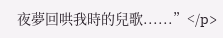夜夢回哄我時的兒歌......”</p>